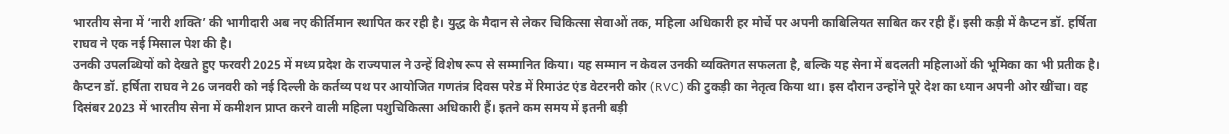भारतीय सेना में ‘नारी शक्ति’ की भागीदारी अब नए कीर्तिमान स्थापित कर रही है। युद्ध के मैदान से लेकर चिकित्सा सेवाओं तक, महिला अधिकारी हर मोर्चे पर अपनी काबिलियत साबित कर रही हैं। इसी कड़ी में कैप्टन डॉ. हर्षिता राघव ने एक नई मिसाल पेश की है।
उनकी उपलब्धियों को देखते हुए फरवरी 2025 में मध्य प्रदेश के राज्यपाल ने उन्हें विशेष रूप से सम्मानित किया। यह सम्मान न केवल उनकी व्यक्तिगत सफलता है, बल्कि यह सेना में बदलती महिलाओं की भूमिका का भी प्रतीक है।
कैप्टन डॉ. हर्षिता राघव ने 26 जनवरी को नई दिल्ली के कर्तव्य पथ पर आयोजित गणतंत्र दिवस परेड में रिमाउंट एंड वेटरनरी कोर (RVC) की टुकड़ी का नेतृत्व किया था। इस दौरान उन्होंने पूरे देश का ध्यान अपनी ओर खींचा। वह दिसंबर 2023 में भारतीय सेना में कमीशन प्राप्त करने वाली महिला पशुचिकित्सा अधिकारी हैं। इतने कम समय में इतनी बड़ी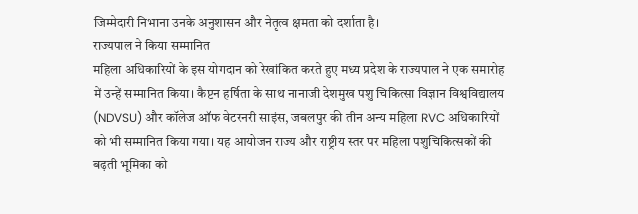जिम्मेदारी निभाना उनके अनुशासन और नेतृत्व क्षमता को दर्शाता है।
राज्यपाल ने किया सम्मानित
महिला अधिकारियों के इस योगदान को रेखांकित करते हुए मध्य प्रदेश के राज्यपाल ने एक समारोह में उन्हें सम्मानित किया। कैप्टन हर्षिता के साथ नानाजी देशमुख पशु चिकित्सा विज्ञान विश्वविद्यालय (NDVSU) और कॉलेज ऑफ वेटरनरी साइंस, जबलपुर की तीन अन्य महिला RVC अधिकारियों को भी सम्मानित किया गया। यह आयोजन राज्य और राष्ट्रीय स्तर पर महिला पशुचिकित्सकों की बढ़ती भूमिका को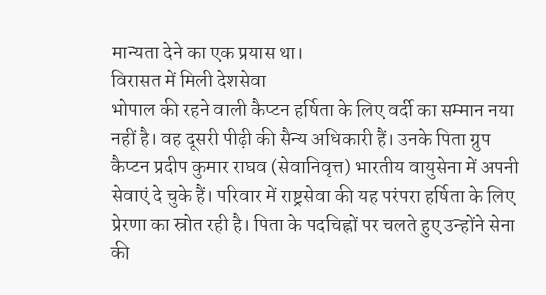मान्यता देने का एक प्रयास था।
विरासत में मिली देशसेवा
भोपाल की रहने वाली कैप्टन हर्षिता के लिए वर्दी का सम्मान नया नहीं है। वह दूसरी पीढ़ी की सैन्य अधिकारी हैं। उनके पिता ग्रुप कैप्टन प्रदीप कुमार राघव (सेवानिवृत्त) भारतीय वायुसेना में अपनी सेवाएं दे चुके हैं। परिवार में राष्ट्रसेवा की यह परंपरा हर्षिता के लिए प्रेरणा का स्रोत रही है। पिता के पदचिह्नों पर चलते हुए उन्होंने सेना की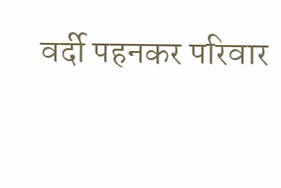वर्दी पहनकर परिवार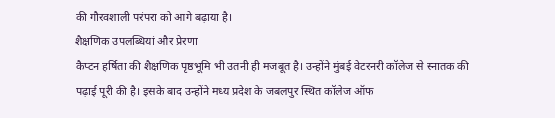की गौरवशाली परंपरा को आगे बढ़ाया है।
शैक्षणिक उपलब्धियां और प्रेरणा
कैप्टन हर्षिता की शैक्षणिक पृष्ठभूमि भी उतनी ही मजबूत है। उन्होंने मुंबई वेटरनरी कॉलेज से स्नातक की पढ़ाई पूरी की है। इसके बाद उन्होंने मध्य प्रदेश के जबलपुर स्थित कॉलेज ऑफ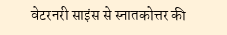वेटरनरी साइंस से स्नातकोत्तर की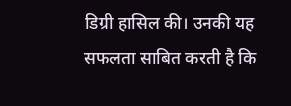डिग्री हासिल की। उनकी यह सफलता साबित करती है कि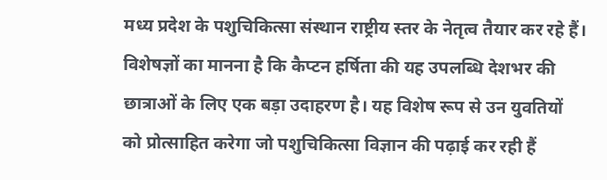मध्य प्रदेश के पशुचिकित्सा संस्थान राष्ट्रीय स्तर के नेतृत्व तैयार कर रहे हैं।
विशेषज्ञों का मानना है कि कैप्टन हर्षिता की यह उपलब्धि देशभर की छात्राओं के लिए एक बड़ा उदाहरण है। यह विशेष रूप से उन युवतियों को प्रोत्साहित करेगा जो पशुचिकित्सा विज्ञान की पढ़ाई कर रही हैं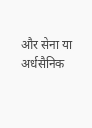और सेना या अर्धसैनिक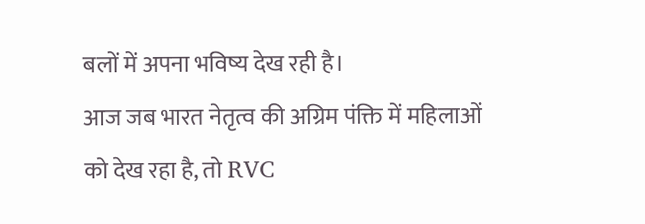बलों में अपना भविष्य देख रही है।
आज जब भारत नेतृत्व की अग्रिम पंक्ति में महिलाओं को देख रहा है, तो RVC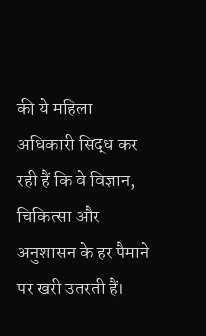की ये महिला अधिकारी सिद्ध कर रही हैं कि वे विज्ञान, चिकित्सा और अनुशासन के हर पैमाने पर खरी उतरती हैं।